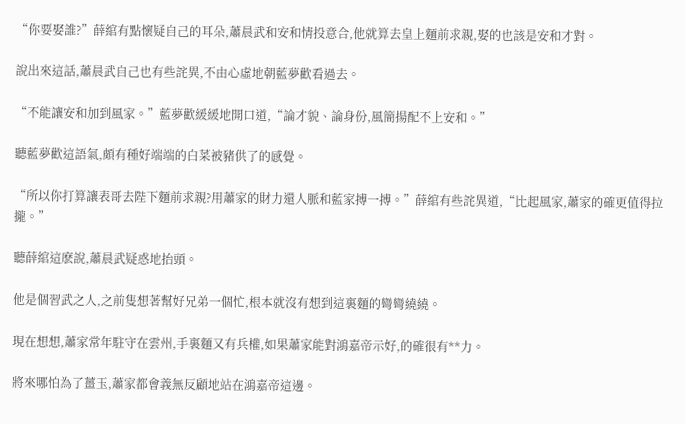“你要娶誰?”薛綰有點懷疑自己的耳朵,蕭晨武和安和情投意合,他就算去皇上麵前求親,娶的也該是安和才對。

說出來這話,蕭晨武自己也有些詫異,不由心虛地朝藍夢歡看過去。

“不能讓安和加到風家。”藍夢歡緩緩地開口道,“論才貌、論身份,風簡揚配不上安和。”

聽藍夢歡這語氣,頗有種好端端的白菜被豬供了的感覺。

“所以你打算讓表哥去陛下麵前求親?用蕭家的財力還人脈和藍家搏一搏。”薛綰有些詫異道,“比起風家,蕭家的確更值得拉攏。”

聽薛綰這麽說,蕭晨武疑惑地抬頭。

他是個習武之人,之前隻想著幫好兄弟一個忙,根本就沒有想到這裏麵的彎彎繞繞。

現在想想,蕭家常年駐守在雲州,手裏麵又有兵權,如果蕭家能對鴻嘉帝示好,的確很有**力。

將來哪怕為了薑玉,蕭家都會義無反顧地站在鴻嘉帝這邊。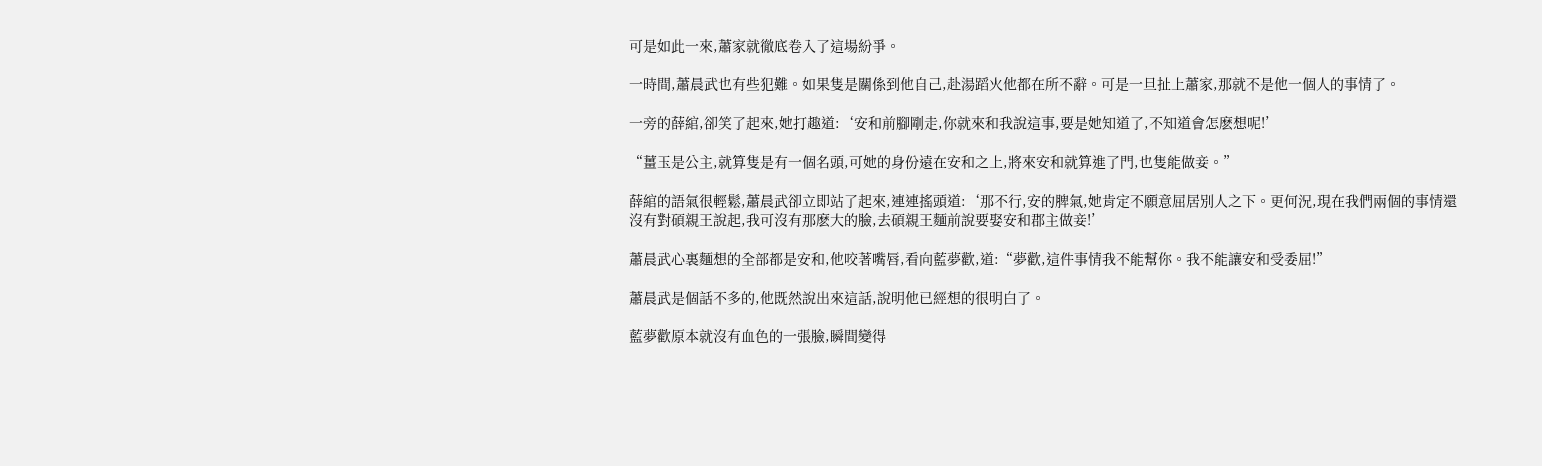可是如此一來,蕭家就徹底卷入了這場紛爭。

一時間,蕭晨武也有些犯難。如果隻是關係到他自己,赴湯蹈火他都在所不辭。可是一旦扯上蕭家,那就不是他一個人的事情了。

一旁的薛綰,卻笑了起來,她打趣道:‘安和前腳剛走,你就來和我說這事,要是她知道了,不知道會怎麽想呢!’

“薑玉是公主,就算隻是有一個名頭,可她的身份遠在安和之上,將來安和就算進了門,也隻能做妾。”

薛綰的語氣很輕鬆,蕭晨武卻立即站了起來,連連搖頭道:‘那不行,安的脾氣,她肯定不願意屈居別人之下。更何況,現在我們兩個的事情還沒有對碩親王說起,我可沒有那麽大的臉,去碩親王麵前說要娶安和郡主做妾!’

蕭晨武心裏麵想的全部都是安和,他咬著嘴唇,看向藍夢歡,道:“夢歡,這件事情我不能幫你。我不能讓安和受委屈!”

蕭晨武是個話不多的,他既然說出來這話,說明他已經想的很明白了。

藍夢歡原本就沒有血色的一張臉,瞬間變得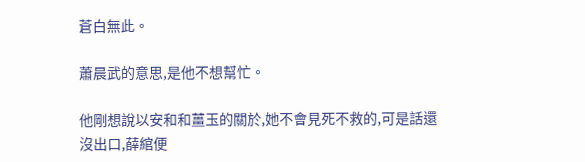蒼白無此。

蕭晨武的意思,是他不想幫忙。

他剛想說以安和和薑玉的關於,她不會見死不救的,可是話還沒出口,薛綰便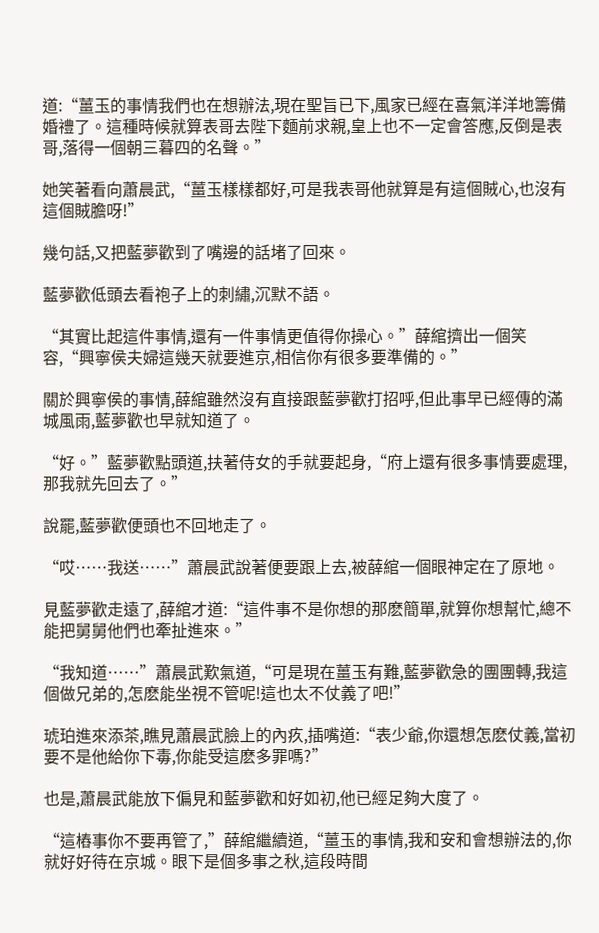道:“薑玉的事情我們也在想辦法,現在聖旨已下,風家已經在喜氣洋洋地籌備婚禮了。這種時候就算表哥去陛下麵前求親,皇上也不一定會答應,反倒是表哥,落得一個朝三暮四的名聲。”

她笑著看向蕭晨武,“薑玉樣樣都好,可是我表哥他就算是有這個賊心,也沒有這個賊膽呀!”

幾句話,又把藍夢歡到了嘴邊的話堵了回來。

藍夢歡低頭去看袍子上的刺繡,沉默不語。

“其實比起這件事情,還有一件事情更值得你操心。”薛綰擠出一個笑容,“興寧侯夫婦這幾天就要進京,相信你有很多要準備的。”

關於興寧侯的事情,薛綰雖然沒有直接跟藍夢歡打招呼,但此事早已經傳的滿城風雨,藍夢歡也早就知道了。

“好。”藍夢歡點頭道,扶著侍女的手就要起身,“府上還有很多事情要處理,那我就先回去了。”

說罷,藍夢歡便頭也不回地走了。

“哎……我送……”蕭晨武說著便要跟上去,被薛綰一個眼神定在了原地。

見藍夢歡走遠了,薛綰才道:“這件事不是你想的那麽簡單,就算你想幫忙,總不能把舅舅他們也牽扯進來。”

“我知道……”蕭晨武歎氣道,“可是現在薑玉有難,藍夢歡急的團團轉,我這個做兄弟的,怎麽能坐視不管呢!這也太不仗義了吧!”

琥珀進來添茶,瞧見蕭晨武臉上的內疚,插嘴道:“表少爺,你還想怎麽仗義,當初要不是他給你下毒,你能受這麽多罪嗎?”

也是,蕭晨武能放下偏見和藍夢歡和好如初,他已經足夠大度了。

“這樁事你不要再管了,”薛綰繼續道,“薑玉的事情,我和安和會想辦法的,你就好好待在京城。眼下是個多事之秋,這段時間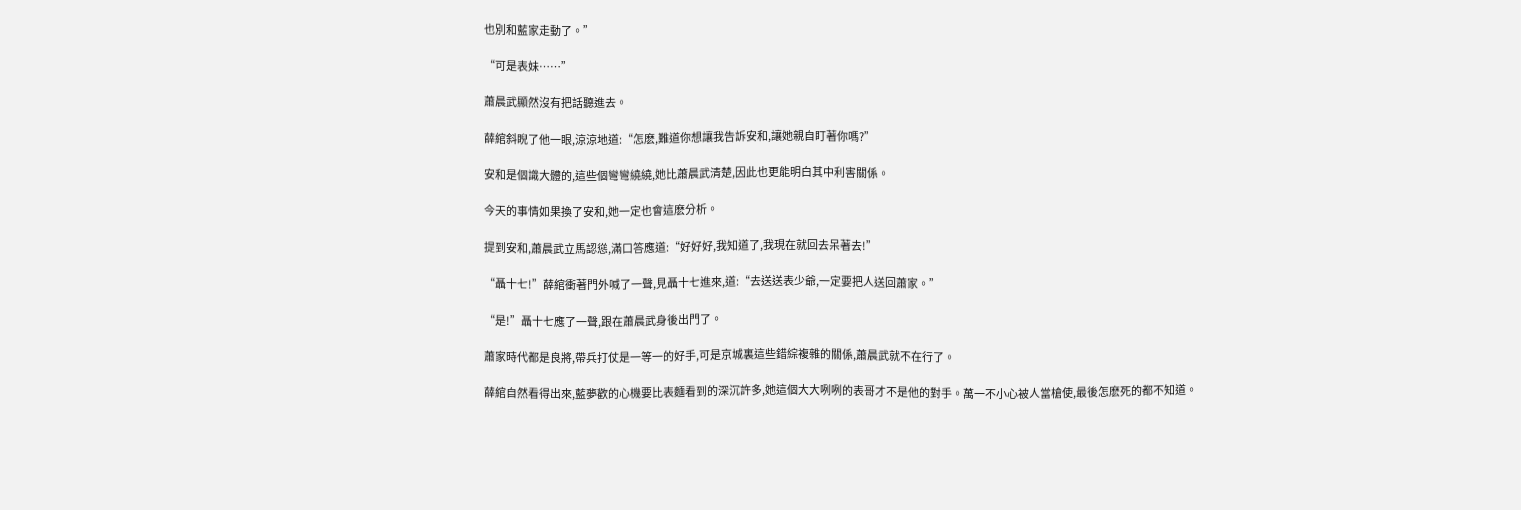也別和藍家走動了。”

“可是表妹……”

蕭晨武顯然沒有把話聽進去。

薛綰斜睨了他一眼,涼涼地道:“怎麽,難道你想讓我告訴安和,讓她親自盯著你嗎?”

安和是個識大體的,這些個彎彎繞繞,她比蕭晨武清楚,因此也更能明白其中利害關係。

今天的事情如果換了安和,她一定也會這麽分析。

提到安和,蕭晨武立馬認慫,滿口答應道:“好好好,我知道了,我現在就回去呆著去!”

“聶十七!”薛綰衝著門外喊了一聲,見聶十七進來,道:“去送送表少爺,一定要把人送回蕭家。”

“是!”聶十七應了一聲,跟在蕭晨武身後出門了。

蕭家時代都是良將,帶兵打仗是一等一的好手,可是京城裏這些錯綜複雜的關係,蕭晨武就不在行了。

薛綰自然看得出來,藍夢歡的心機要比表麵看到的深沉許多,她這個大大咧咧的表哥才不是他的對手。萬一不小心被人當槍使,最後怎麽死的都不知道。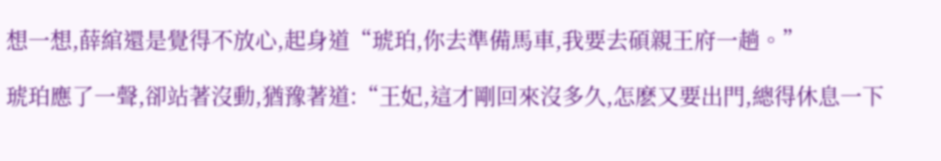想一想,薛綰還是覺得不放心,起身道“琥珀,你去準備馬車,我要去碩親王府一趟。”

琥珀應了一聲,卻站著沒動,猶豫著道:“王妃,這才剛回來沒多久,怎麽又要出門,總得休息一下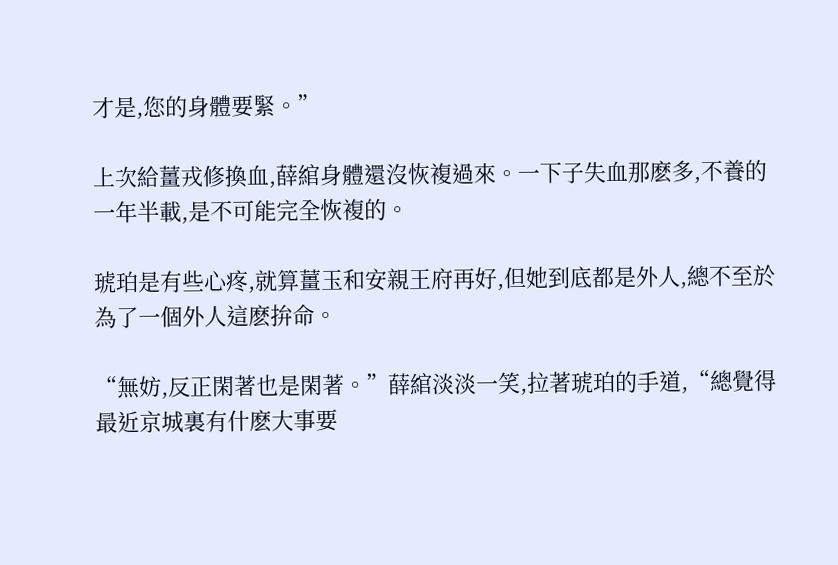才是,您的身體要緊。”

上次給薑戎修換血,薛綰身體還沒恢複過來。一下子失血那麽多,不養的一年半載,是不可能完全恢複的。

琥珀是有些心疼,就算薑玉和安親王府再好,但她到底都是外人,總不至於為了一個外人這麽拚命。

“無妨,反正閑著也是閑著。”薛綰淡淡一笑,拉著琥珀的手道,“總覺得最近京城裏有什麽大事要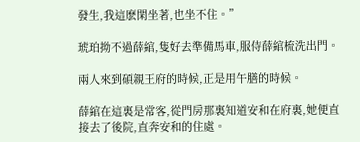發生,我這麽閑坐著,也坐不住。”

琥珀拗不過薛綰,隻好去準備馬車,服侍薛綰梳洗出門。

兩人來到碩親王府的時候,正是用午膳的時候。

薛綰在這裏是常客,從門房那裏知道安和在府裏,她便直接去了後院,直奔安和的住處。